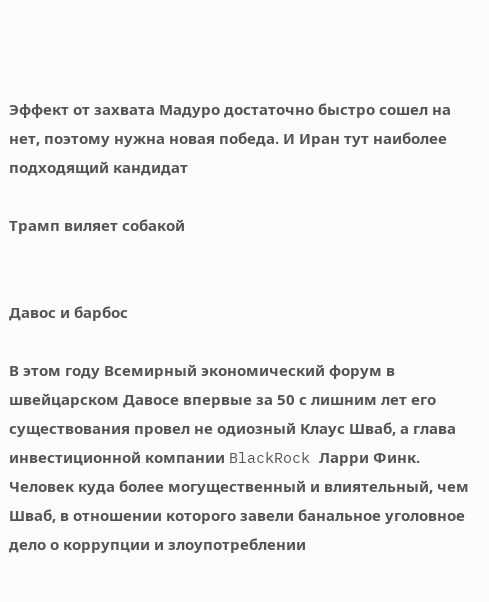Эффект от захвата Мадуро достаточно быстро сошел на нет, поэтому нужна новая победа. И Иран тут наиболее подходящий кандидат

Трамп виляет собакой


Давос и барбос

В этом году Всемирный экономический форум в швейцарском Давосе впервые за 50 с лишним лет его существования провел не одиозный Клаус Шваб, а глава инвестиционной компании BlackRock Ларри Финк. Человек куда более могущественный и влиятельный, чем Шваб, в отношении которого завели банальное уголовное дело о коррупции и злоупотреблении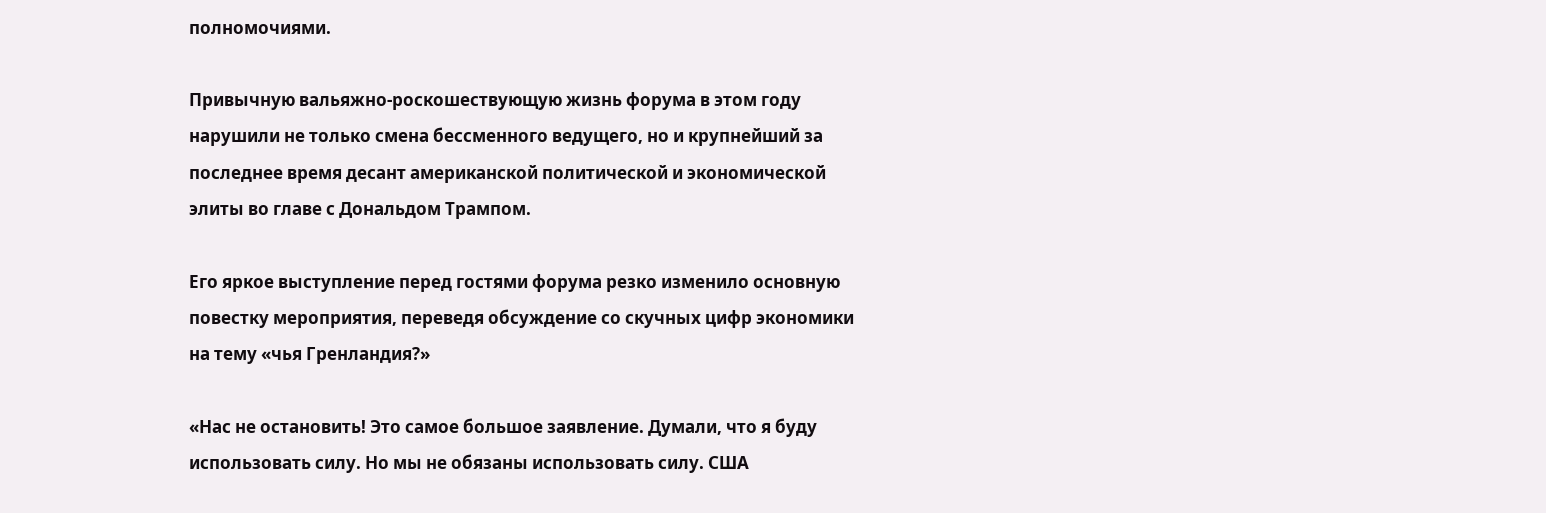полномочиями.

Привычную вальяжно-роскошествующую жизнь форума в этом году нарушили не только смена бессменного ведущего, но и крупнейший за последнее время десант американской политической и экономической элиты во главе с Дональдом Трампом.

Его яркое выступление перед гостями форума резко изменило основную повестку мероприятия, переведя обсуждение со скучных цифр экономики на тему «чья Гренландия?»

«Нас не остановить! Это самое большое заявление. Думали, что я буду использовать силу. Но мы не обязаны использовать силу. США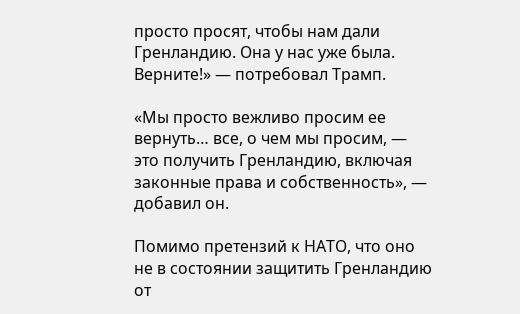просто просят, чтобы нам дали Гренландию. Она у нас уже была. Верните!» — потребовал Трамп.

«Мы просто вежливо просим ее вернуть… все, о чем мы просим, — это получить Гренландию, включая законные права и собственность», — добавил он.

Помимо претензий к НАТО, что оно не в состоянии защитить Гренландию от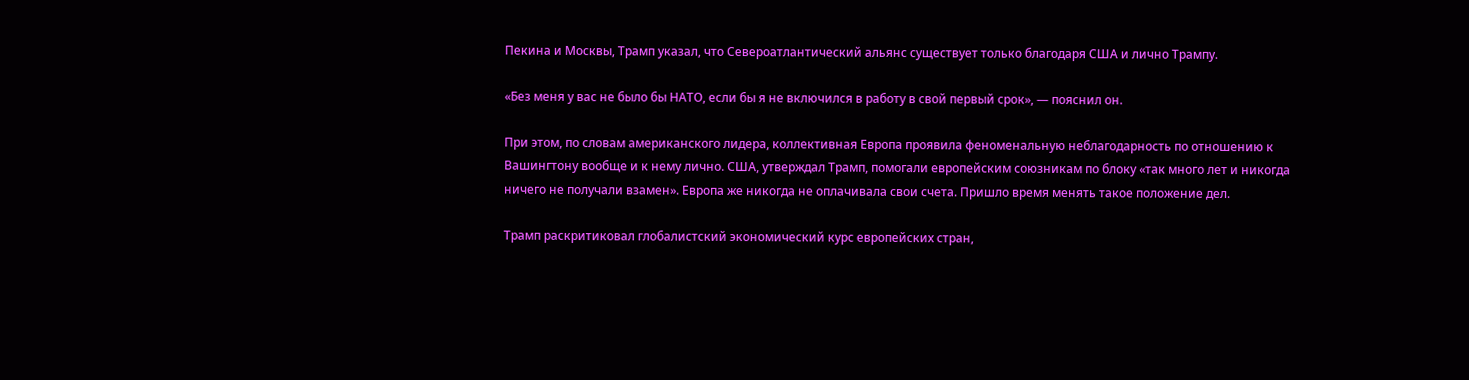Пекина и Москвы, Трамп указал, что Североатлантический альянс существует только благодаря США и лично Трампу.

«Без меня у вас не было бы НАТО, если бы я не включился в работу в свой первый срок», — пояснил он.

При этом, по словам американского лидера, коллективная Европа проявила феноменальную неблагодарность по отношению к Вашингтону вообще и к нему лично. США, утверждал Трамп, помогали европейским союзникам по блоку «так много лет и никогда ничего не получали взамен». Европа же никогда не оплачивала свои счета. Пришло время менять такое положение дел.

Трамп раскритиковал глобалистский экономический курс европейских стран,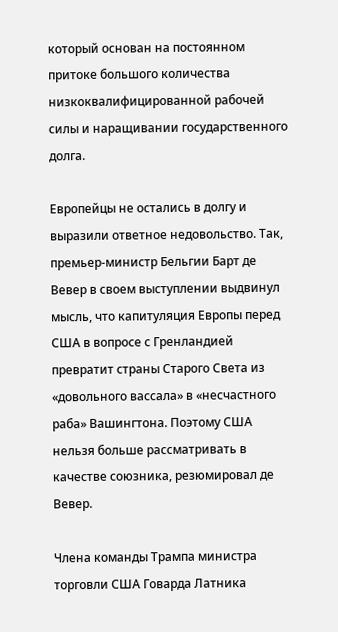который основан на постоянном притоке большого количества низкоквалифицированной рабочей силы и наращивании государственного долга.

Европейцы не остались в долгу и выразили ответное недовольство. Так, премьер-министр Бельгии Барт де Вевер в своем выступлении выдвинул мысль, что капитуляция Европы перед США в вопросе с Гренландией превратит страны Старого Света из «довольного вассала» в «несчастного раба» Вашингтона. Поэтому США нельзя больше рассматривать в качестве союзника, резюмировал де Вевер.

Члена команды Трампа министра торговли США Говарда Латника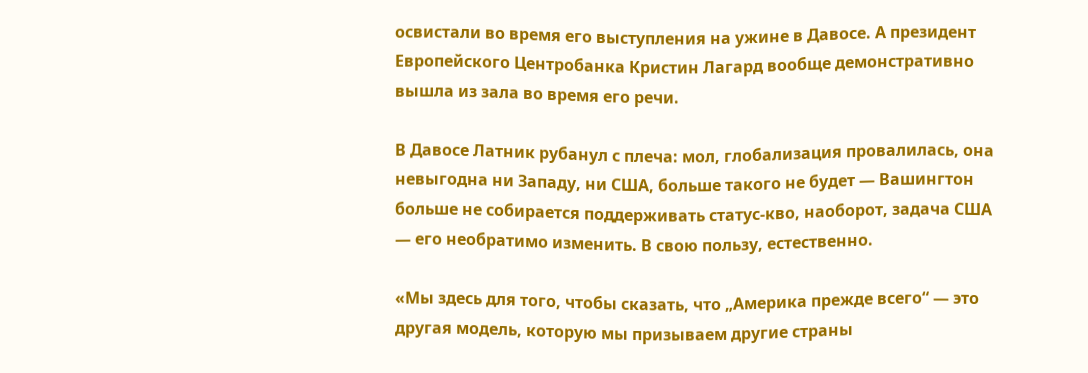освистали во время его выступления на ужине в Давосе. А президент Европейского Центробанка Кристин Лагард вообще демонстративно вышла из зала во время его речи.

В Давосе Латник рубанул с плеча: мол, глобализация провалилась, она невыгодна ни Западу, ни США, больше такого не будет — Вашингтон больше не собирается поддерживать статус-кво, наоборот, задача США — его необратимо изменить. В свою пользу, естественно.

«Мы здесь для того, чтобы сказать, что „Америка прежде всего“ — это другая модель, которую мы призываем другие страны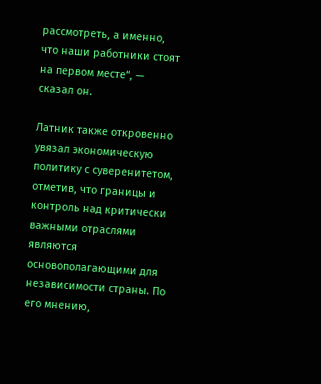рассмотреть, а именно, что наши работники стоят на первом месте“, — сказал он.

Латник также откровенно увязал экономическую политику с суверенитетом, отметив, что границы и контроль над критически важными отраслями являются основополагающими для независимости страны. По его мнению,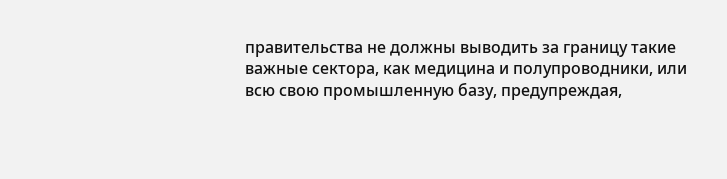правительства не должны выводить за границу такие важные сектора, как медицина и полупроводники, или всю свою промышленную базу, предупреждая,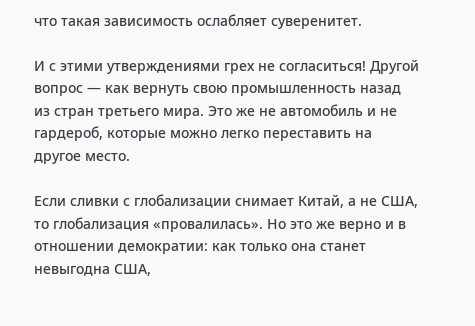что такая зависимость ослабляет суверенитет.

И с этими утверждениями грех не согласиться! Другой вопрос — как вернуть свою промышленность назад из стран третьего мира. Это же не автомобиль и не гардероб, которые можно легко переставить на другое место.

Если сливки с глобализации снимает Китай, а не США, то глобализация «провалилась». Но это же верно и в отношении демократии: как только она станет невыгодна США,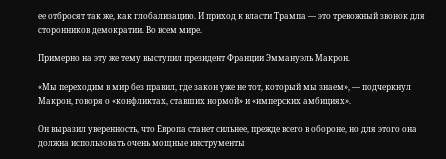ее отбросят так же, как глобализацию. И приход к власти Трампа — это тревожный звонок для сторонников демократии. Во всем мире.

Примерно на эту же тему выступил президент Франции Эммануэль Макрон.

«Мы переходим в мир без правил, где закон уже не тот, который мы знаем», — подчеркнул Макрон, говоря о «конфликтах, ставших нормой» и «имперских амбициях».

Он выразил уверенность, что Европа станет сильнее, прежде всего в обороне, но для этого она должна использовать очень мощные инструменты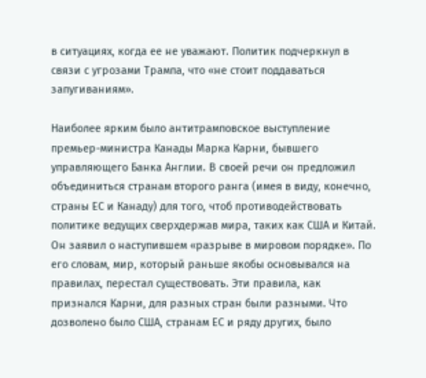в ситуациях, когда ее не уважают. Политик подчеркнул в связи с угрозами Трампа, что «не стоит поддаваться запугиваниям».

Наиболее ярким было антитрамповское выступление премьер-министра Канады Марка Карни, бывшего управляющего Банка Англии. В своей речи он предложил объединиться странам второго ранга (имея в виду, конечно, страны ЕС и Канаду) для того, чтоб противодействовать политике ведущих сверхдержав мира, таких как США и Китай. Он заявил о наступившем «разрыве в мировом порядке». По его словам, мир, который раньше якобы основывался на правилах, перестал существовать. Эти правила, как признался Карни, для разных стран были разными. Что дозволено было США, странам ЕС и ряду других, было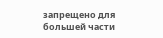запрещено для большей части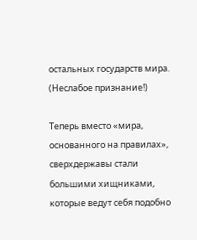остальных государств мира. (Неслабое признание!)

Теперь вместо «мира, основанного на правилах», сверхдержавы стали большими хищниками, которые ведут себя подобно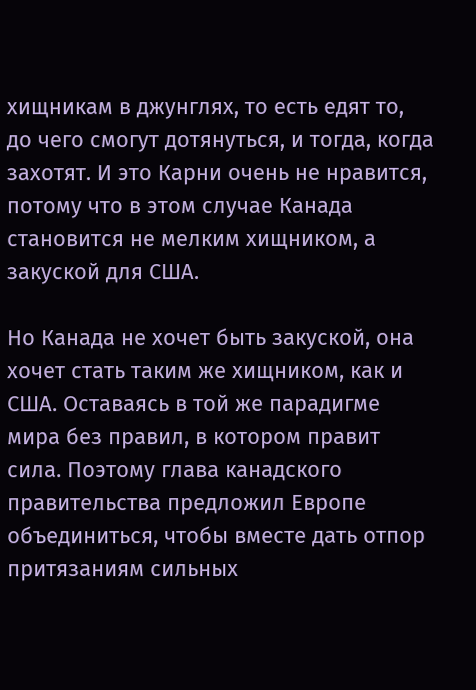хищникам в джунглях, то есть едят то, до чего смогут дотянуться, и тогда, когда захотят. И это Карни очень не нравится, потому что в этом случае Канада становится не мелким хищником, а закуской для США.

Но Канада не хочет быть закуской, она хочет стать таким же хищником, как и США. Оставаясь в той же парадигме мира без правил, в котором правит сила. Поэтому глава канадского правительства предложил Европе объединиться, чтобы вместе дать отпор притязаниям сильных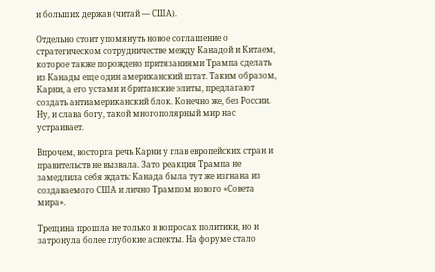и больших держав (читай — США).

Отдельно стоит упомянуть новое соглашение о стратегическом сотрудничестве между Канадой и Китаем, которое также порождено притязаниями Трампа сделать из Канады еще один американский штат. Таким образом, Карни, а его устами и британские элиты, предлагают создать антиамериканский блок. Конечно же, без России. Ну, и слава богу, такой многополярный мир нас устраивает.

Впрочем, восторга речь Карни у глав европейских стран и правительств не вызвала. Зато реакция Трампа не замедлила себя ждать: Канада была тут же изгнана из создаваемого США и лично Трампом нового «Совета мира».

Трещина прошла не только в вопросах политики, но и затронула более глубокие аспекты. На форуме стало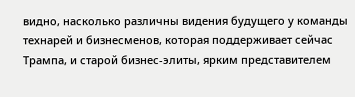видно, насколько различны видения будущего у команды технарей и бизнесменов, которая поддерживает сейчас Трампа, и старой бизнес-элиты, ярким представителем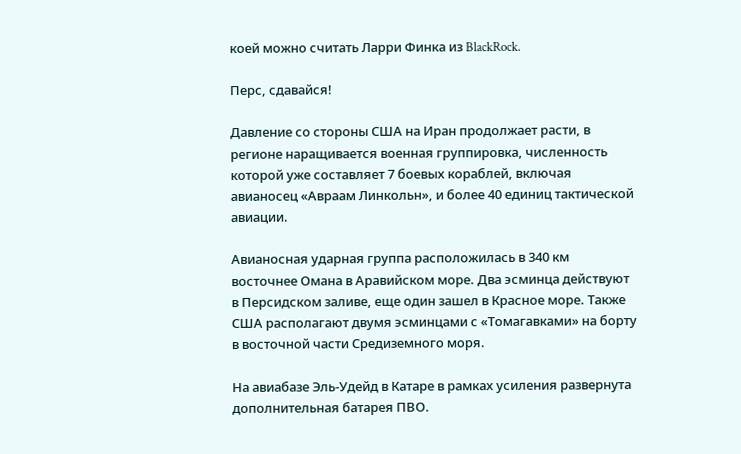коей можно считать Ларри Финка из BlackRock.

Перс, сдавайся!

Давление со стороны США на Иран продолжает расти, в регионе наращивается военная группировка, численность которой уже составляет 7 боевых кораблей, включая авианосец «Авраам Линкольн», и более 40 единиц тактической авиации.

Авианосная ударная группа расположилась в 340 км восточнее Омана в Аравийском море. Два эсминца действуют в Персидском заливе, еще один зашел в Красное море. Также США располагают двумя эсминцами с «Томагавками» на борту в восточной части Средиземного моря.

На авиабазе Эль-Удейд в Катаре в рамках усиления развернута дополнительная батарея ПВО.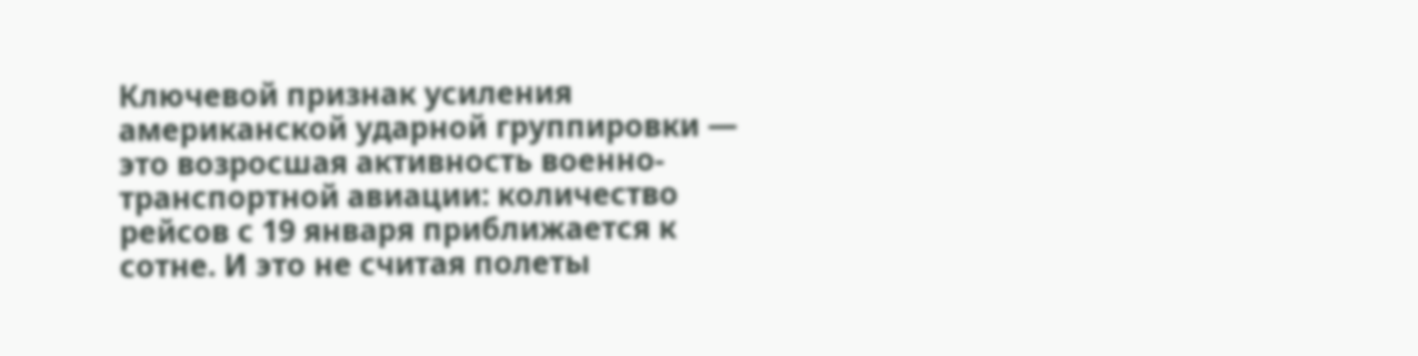Ключевой признак усиления американской ударной группировки — это возросшая активность военно-транспортной авиации: количество рейсов с 19 января приближается к сотне. И это не считая полеты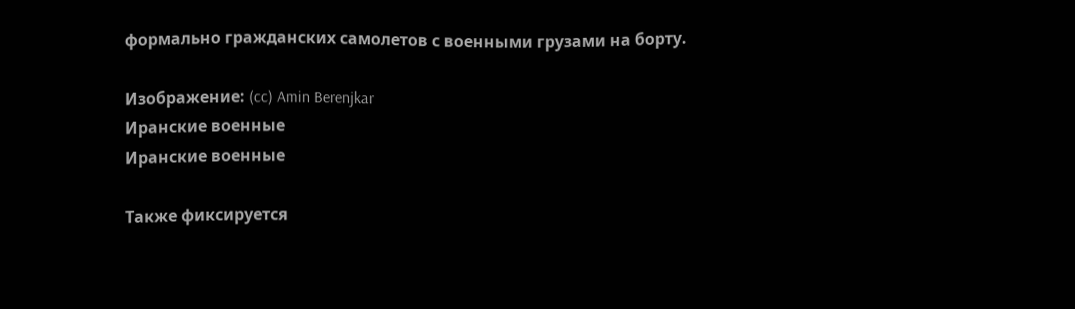формально гражданских самолетов с военными грузами на борту.

Изображение: (cc) Amin Berenjkar
Иранские военные
Иранские военные

Также фиксируется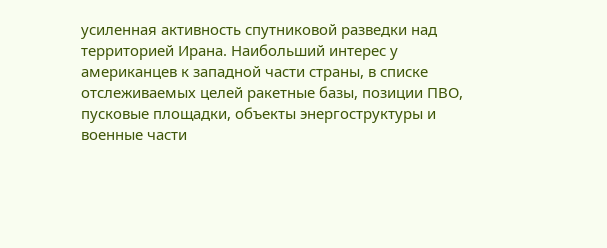усиленная активность спутниковой разведки над территорией Ирана. Наибольший интерес у американцев к западной части страны, в списке отслеживаемых целей ракетные базы, позиции ПВО, пусковые площадки, объекты энергоструктуры и военные части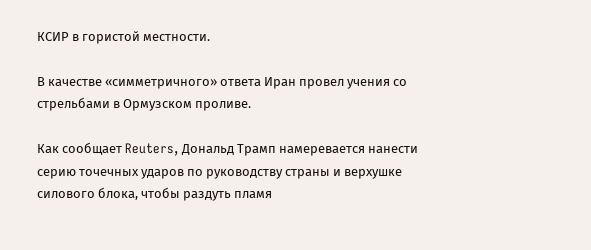КСИР в гористой местности.

В качестве «симметричного» ответа Иран провел учения со стрельбами в Ормузском проливе.

Как сообщает Reuters, Дональд Трамп намеревается нанести серию точечных ударов по руководству страны и верхушке силового блока, чтобы раздуть пламя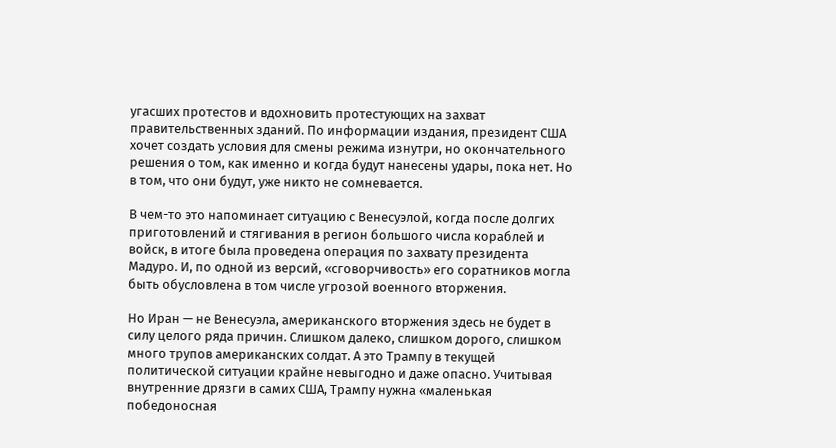угасших протестов и вдохновить протестующих на захват правительственных зданий. По информации издания, президент США хочет создать условия для смены режима изнутри, но окончательного решения о том, как именно и когда будут нанесены удары, пока нет. Но в том, что они будут, уже никто не сомневается.

В чем-то это напоминает ситуацию с Венесуэлой, когда после долгих приготовлений и стягивания в регион большого числа кораблей и войск, в итоге была проведена операция по захвату президента Мадуро. И, по одной из версий, «сговорчивость» его соратников могла быть обусловлена в том числе угрозой военного вторжения.

Но Иран — не Венесуэла, американского вторжения здесь не будет в силу целого ряда причин. Слишком далеко, слишком дорого, слишком много трупов американских солдат. А это Трампу в текущей политической ситуации крайне невыгодно и даже опасно. Учитывая внутренние дрязги в самих США, Трампу нужна «маленькая победоносная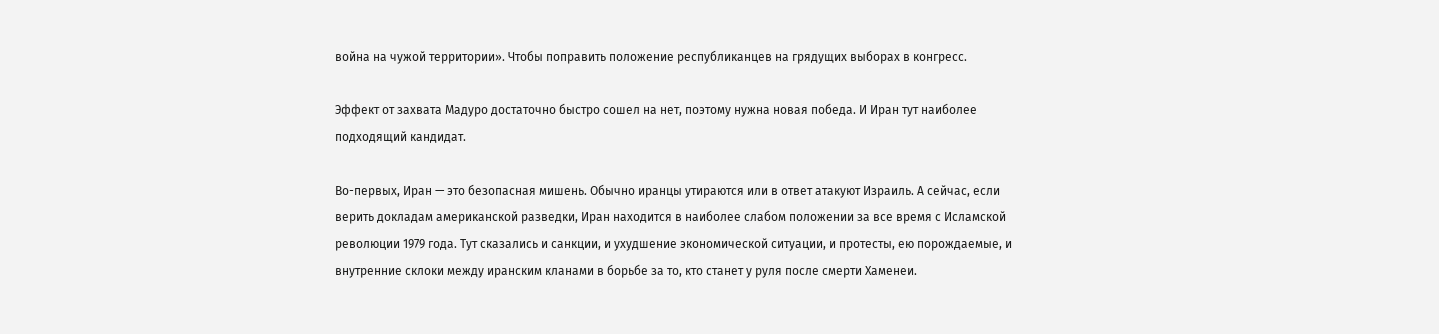война на чужой территории». Чтобы поправить положение республиканцев на грядущих выборах в конгресс.

Эффект от захвата Мадуро достаточно быстро сошел на нет, поэтому нужна новая победа. И Иран тут наиболее подходящий кандидат.

Во-первых, Иран — это безопасная мишень. Обычно иранцы утираются или в ответ атакуют Израиль. А сейчас, если верить докладам американской разведки, Иран находится в наиболее слабом положении за все время с Исламской революции 1979 года. Тут сказались и санкции, и ухудшение экономической ситуации, и протесты, ею порождаемые, и внутренние склоки между иранским кланами в борьбе за то, кто станет у руля после смерти Хаменеи.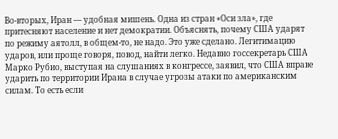Во-вторых, Иран — удобная мишень. Одна из стран «Оси зла», где притесняют население и нет демократии. Объяснять, почему США ударят по режиму аятолл, в общем-то, не надо. Это уже сделано. Легитимацию ударов, или проще говоря, повод, найти легко. Недавно госсекретарь США Марко Рубио, выступая на слушаниях в конгрессе, заявил, что США вправе ударить по территории Ирана в случае угрозы атаки по американским силам. То есть если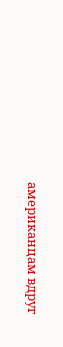американцам вдруг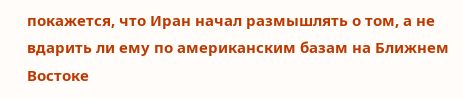покажется, что Иран начал размышлять о том, а не вдарить ли ему по американским базам на Ближнем Востоке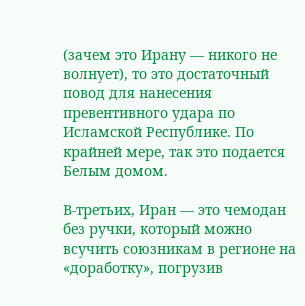(зачем это Ирану — никого не волнует), то это достаточный повод для нанесения превентивного удара по Исламской Республике. По крайней мере, так это подается Белым домом.

В-третьих, Иран — это чемодан без ручки, который можно всучить союзникам в регионе на «доработку», погрузив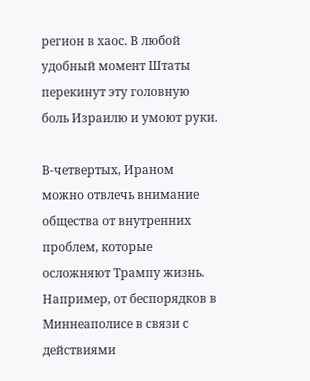регион в хаос. В любой удобный момент Штаты перекинут эту головную боль Израилю и умоют руки.

В-четвертых, Ираном можно отвлечь внимание общества от внутренних проблем, которые осложняют Трампу жизнь. Например, от беспорядков в Миннеаполисе в связи с действиями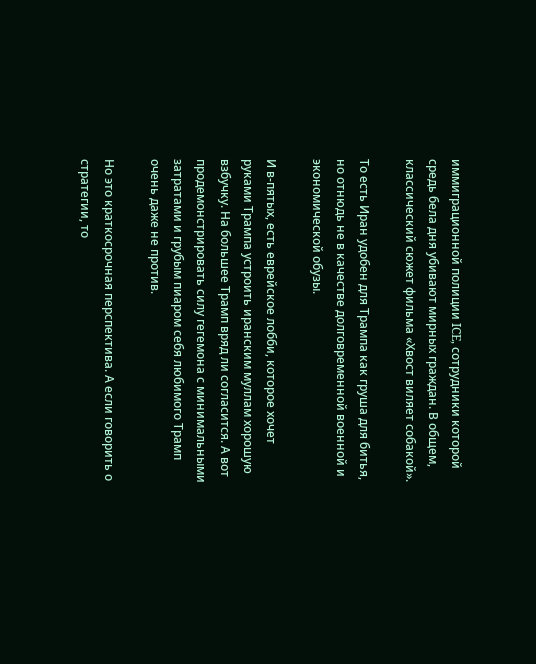иммиграционной полиции ICE, сотрудники которой средь бела дня убивают мирных граждан. В общем, классический сюжет фильма «Хвост виляет собакой».

То есть Иран удобен для Трампа как груша для битья, но отнюдь не в качестве долговременной военной и экономической обузы.

И в-пятых, есть еврейское лобби, которое хочет руками Трампа устроить иранским муллам хорошую взбучку. На большее Трамп вряд ли согласится. А вот продемонстрировать силу гегемона с минимальными затратами и грубым пиаром себя любимого Трамп очень даже не против.

Но это краткосрочная перспектива. А если говорить о стратегии, то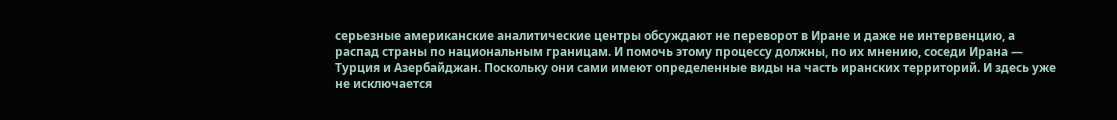серьезные американские аналитические центры обсуждают не переворот в Иране и даже не интервенцию, а распад страны по национальным границам. И помочь этому процессу должны, по их мнению, соседи Ирана — Турция и Азербайджан. Поскольку они сами имеют определенные виды на часть иранских территорий. И здесь уже не исключается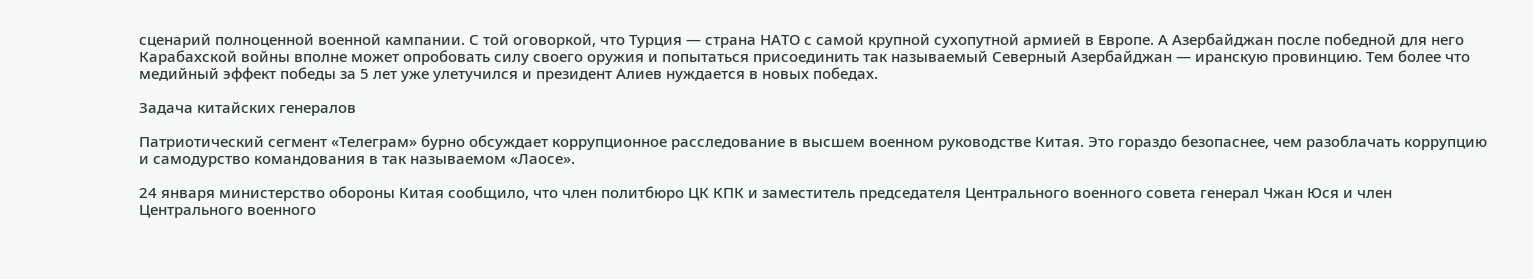сценарий полноценной военной кампании. С той оговоркой, что Турция — страна НАТО с самой крупной сухопутной армией в Европе. А Азербайджан после победной для него Карабахской войны вполне может опробовать силу своего оружия и попытаться присоединить так называемый Северный Азербайджан — иранскую провинцию. Тем более что медийный эффект победы за 5 лет уже улетучился и президент Алиев нуждается в новых победах.

Задача китайских генералов

Патриотический сегмент «Телеграм» бурно обсуждает коррупционное расследование в высшем военном руководстве Китая. Это гораздо безопаснее, чем разоблачать коррупцию и самодурство командования в так называемом «Лаосе».

24 января министерство обороны Китая сообщило, что член политбюро ЦК КПК и заместитель председателя Центрального военного совета генерал Чжан Юся и член Центрального военного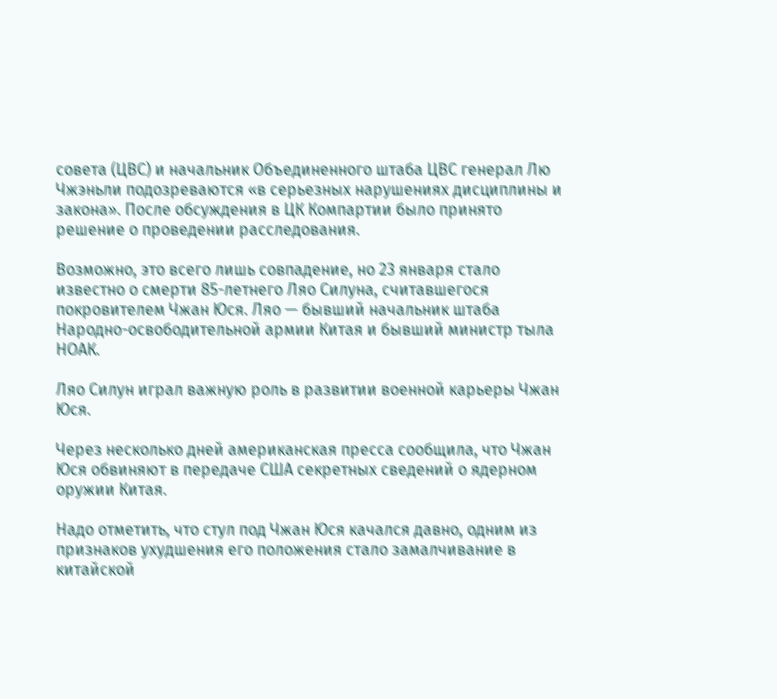совета (ЦВС) и начальник Объединенного штаба ЦВС генерал Лю Чжэньли подозреваются «в серьезных нарушениях дисциплины и закона». После обсуждения в ЦК Компартии было принято решение о проведении расследования.

Возможно, это всего лишь совпадение, но 23 января стало известно о смерти 85-летнего Ляо Силуна, считавшегося покровителем Чжан Юся. Ляо — бывший начальник штаба Народно-освободительной армии Китая и бывший министр тыла НОАК.

Ляо Силун играл важную роль в развитии военной карьеры Чжан Юся.

Через несколько дней американская пресса сообщила, что Чжан Юся обвиняют в передаче США секретных сведений о ядерном оружии Китая.

Надо отметить, что стул под Чжан Юся качался давно, одним из признаков ухудшения его положения стало замалчивание в китайской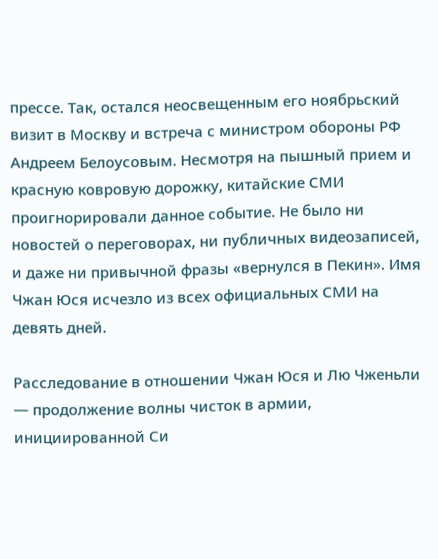прессе. Так, остался неосвещенным его ноябрьский визит в Москву и встреча с министром обороны РФ Андреем Белоусовым. Несмотря на пышный прием и красную ковровую дорожку, китайские СМИ проигнорировали данное событие. Не было ни новостей о переговорах, ни публичных видеозаписей, и даже ни привычной фразы «вернулся в Пекин». Имя Чжан Юся исчезло из всех официальных СМИ на девять дней.

Расследование в отношении Чжан Юся и Лю Чженьли — продолжение волны чисток в армии, инициированной Си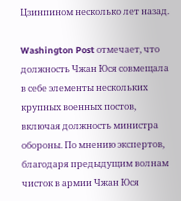Цзинпином несколько лет назад.

Washington Post отмечает, что должность Чжан Юся совмещала в себе элементы нескольких крупных военных постов, включая должность министра обороны. По мнению экспертов, благодаря предыдущим волнам чисток в армии Чжан Юся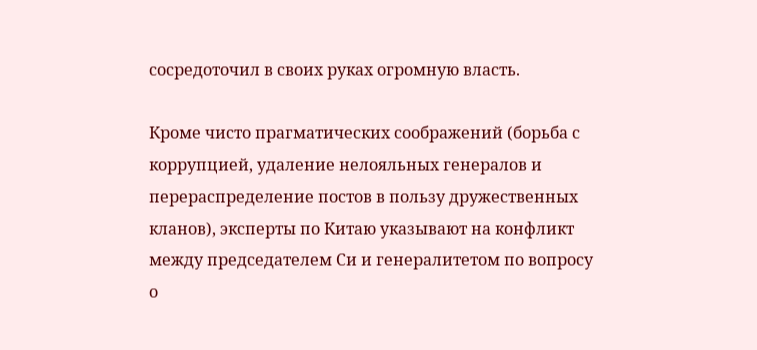сосредоточил в своих руках огромную власть.

Кроме чисто прагматических соображений (борьба с коррупцией, удаление нелояльных генералов и перераспределение постов в пользу дружественных кланов), эксперты по Китаю указывают на конфликт между председателем Си и генералитетом по вопросу о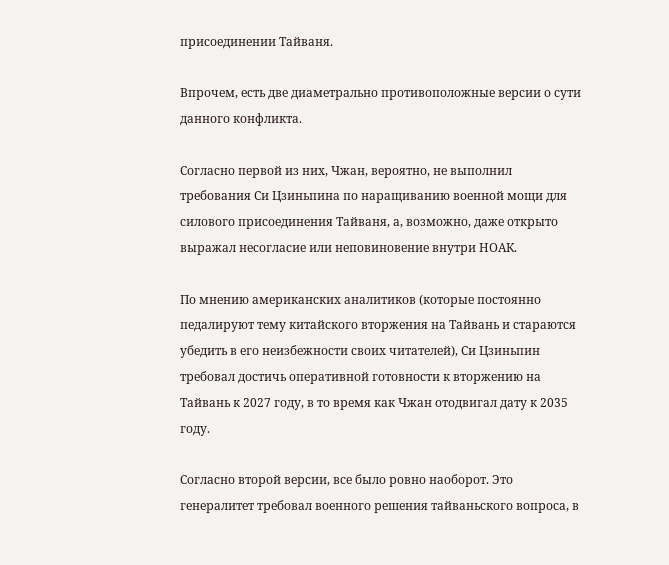присоединении Тайваня.

Впрочем, есть две диаметрально противоположные версии о сути данного конфликта.

Согласно первой из них, Чжан, вероятно, не выполнил требования Си Цзиньпина по наращиванию военной мощи для силового присоединения Тайваня, а, возможно, даже открыто выражал несогласие или неповиновение внутри НОАК.

По мнению американских аналитиков (которые постоянно педалируют тему китайского вторжения на Тайвань и стараются убедить в его неизбежности своих читателей), Си Цзиньпин требовал достичь оперативной готовности к вторжению на Тайвань к 2027 году, в то время как Чжан отодвигал дату к 2035 году.

Согласно второй версии, все было ровно наоборот. Это генералитет требовал военного решения тайваньского вопроса, в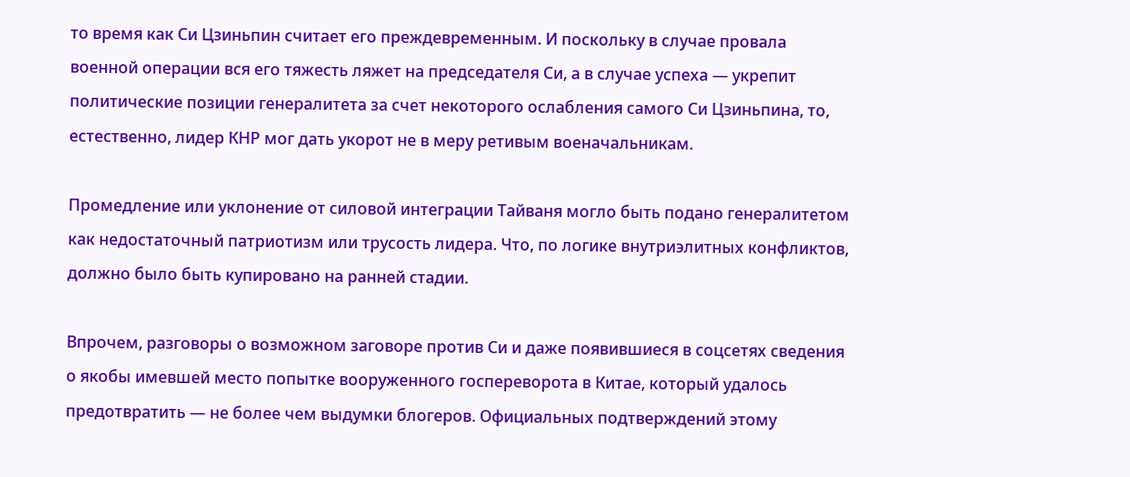то время как Си Цзиньпин считает его преждевременным. И поскольку в случае провала военной операции вся его тяжесть ляжет на председателя Си, а в случае успеха — укрепит политические позиции генералитета за счет некоторого ослабления самого Си Цзиньпина, то, естественно, лидер КНР мог дать укорот не в меру ретивым военачальникам.

Промедление или уклонение от силовой интеграции Тайваня могло быть подано генералитетом как недостаточный патриотизм или трусость лидера. Что, по логике внутриэлитных конфликтов, должно было быть купировано на ранней стадии.

Впрочем, разговоры о возможном заговоре против Си и даже появившиеся в соцсетях сведения о якобы имевшей место попытке вооруженного госпереворота в Китае, который удалось предотвратить — не более чем выдумки блогеров. Официальных подтверждений этому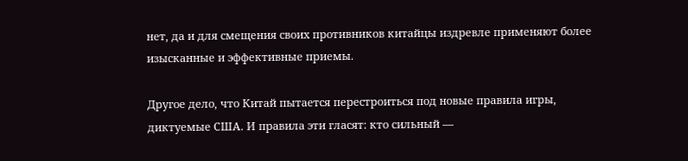нет, да и для смещения своих противников китайцы издревле применяют более изысканные и эффективные приемы.

Другое дело, что Китай пытается перестроиться под новые правила игры, диктуемые США. И правила эти гласят: кто сильный —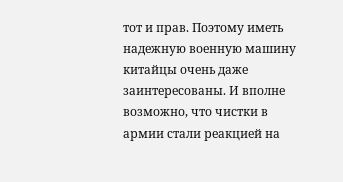тот и прав. Поэтому иметь надежную военную машину китайцы очень даже заинтересованы. И вполне возможно, что чистки в армии стали реакцией на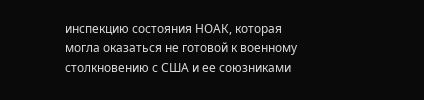инспекцию состояния НОАК, которая могла оказаться не готовой к военному столкновению с США и ее союзниками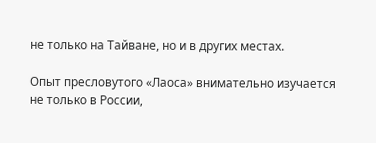не только на Тайване, но и в других местах.

Опыт пресловутого «Лаоса» внимательно изучается не только в России,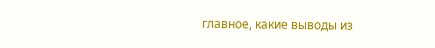главное, какие выводы из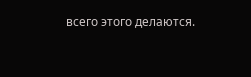всего этого делаются.